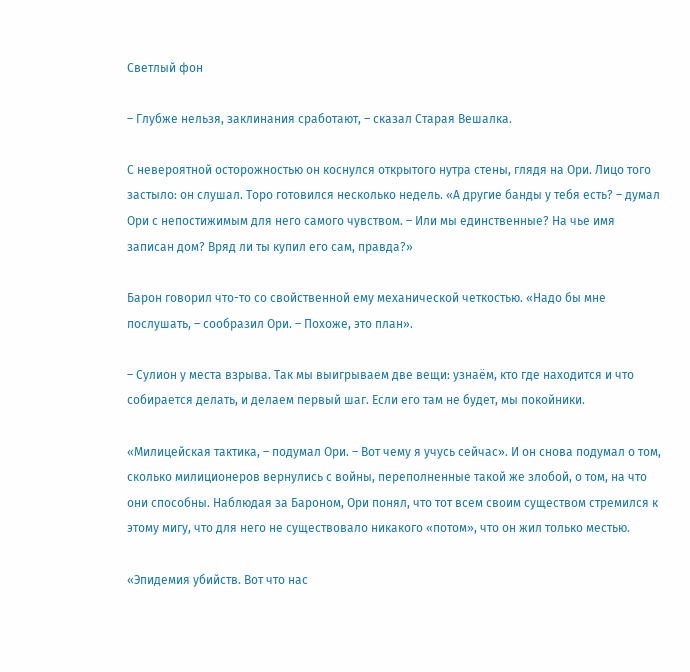Светлый фон

– Глубже нельзя, заклинания сработают, – сказал Старая Вешалка.

С невероятной осторожностью он коснулся открытого нутра стены, глядя на Ори. Лицо того застыло: он слушал. Торо готовился несколько недель. «А другие банды у тебя есть? – думал Ори с непостижимым для него самого чувством. – Или мы единственные? На чье имя записан дом? Вряд ли ты купил его сам, правда?»

Барон говорил что-то со свойственной ему механической четкостью. «Надо бы мне послушать, – сообразил Ори. – Похоже, это план».

– Сулион у места взрыва. Так мы выигрываем две вещи: узнаём, кто где находится и что собирается делать, и делаем первый шаг. Если его там не будет, мы покойники.

«Милицейская тактика, – подумал Ори. – Вот чему я учусь сейчас». И он снова подумал о том, сколько милиционеров вернулись с войны, переполненные такой же злобой, о том, на что они способны. Наблюдая за Бароном, Ори понял, что тот всем своим существом стремился к этому мигу, что для него не существовало никакого «потом», что он жил только местью.

«Эпидемия убийств. Вот что нас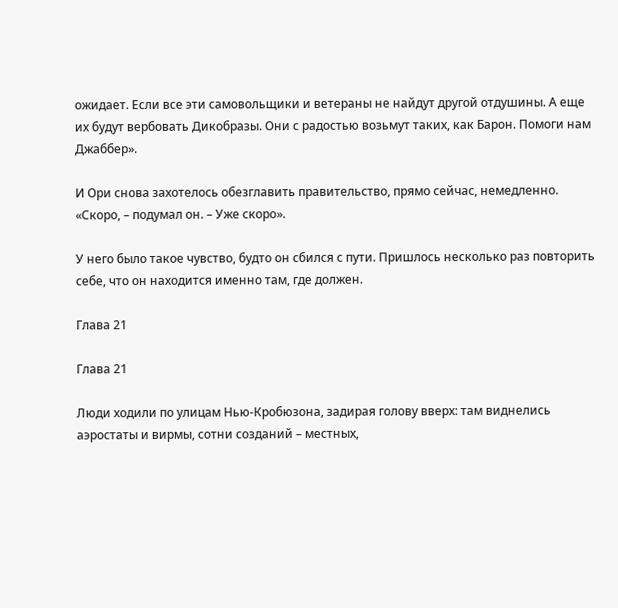ожидает. Если все эти самовольщики и ветераны не найдут другой отдушины. А еще их будут вербовать Дикобразы. Они с радостью возьмут таких, как Барон. Помоги нам Джаббер».

И Ори снова захотелось обезглавить правительство, прямо сейчас, немедленно. «Скоро, – подумал он. – Уже скоро».

У него было такое чувство, будто он сбился с пути. Пришлось несколько раз повторить себе, что он находится именно там, где должен.

Глава 21

Глава 21

Люди ходили по улицам Нью-Кробюзона, задирая голову вверх: там виднелись аэростаты и вирмы, сотни созданий – местных,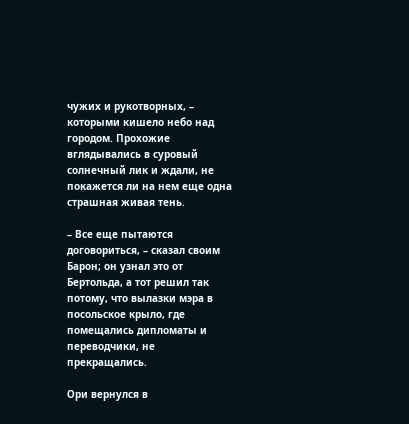чужих и рукотворных, – которыми кишело небо над городом. Прохожие вглядывались в суровый солнечный лик и ждали, не покажется ли на нем еще одна страшная живая тень.

– Все еще пытаются договориться, – сказал своим Барон; он узнал это от Бертольда, а тот решил так потому, что вылазки мэра в посольское крыло, где помещались дипломаты и переводчики, не прекращались.

Ори вернулся в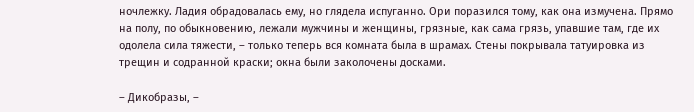ночлежку. Ладия обрадовалась ему, но глядела испуганно. Ори поразился тому, как она измучена. Прямо на полу, по обыкновению, лежали мужчины и женщины, грязные, как сама грязь, упавшие там, где их одолела сила тяжести, – только теперь вся комната была в шрамах. Стены покрывала татуировка из трещин и содранной краски; окна были заколочены досками.

– Дикобразы, –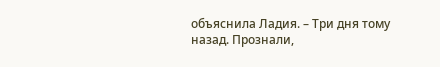объяснила Ладия. – Три дня тому назад. Прознали,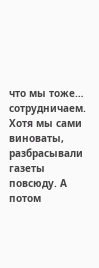что мы тоже… сотрудничаем. Хотя мы сами виноваты, разбрасывали газеты повсюду. А потом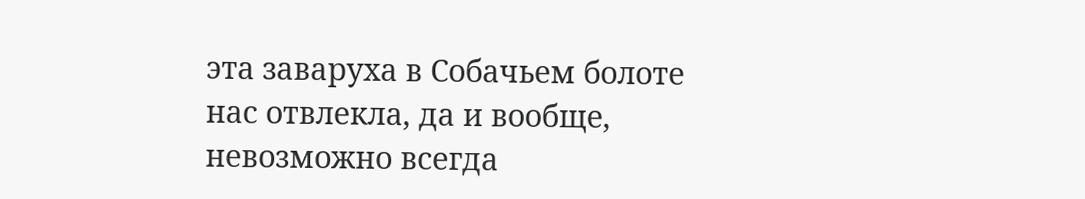эта заваруха в Собачьем болоте нас отвлекла, да и вообще, невозможно всегда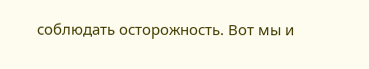соблюдать осторожность. Вот мы и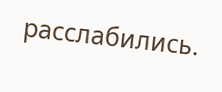расслабились.